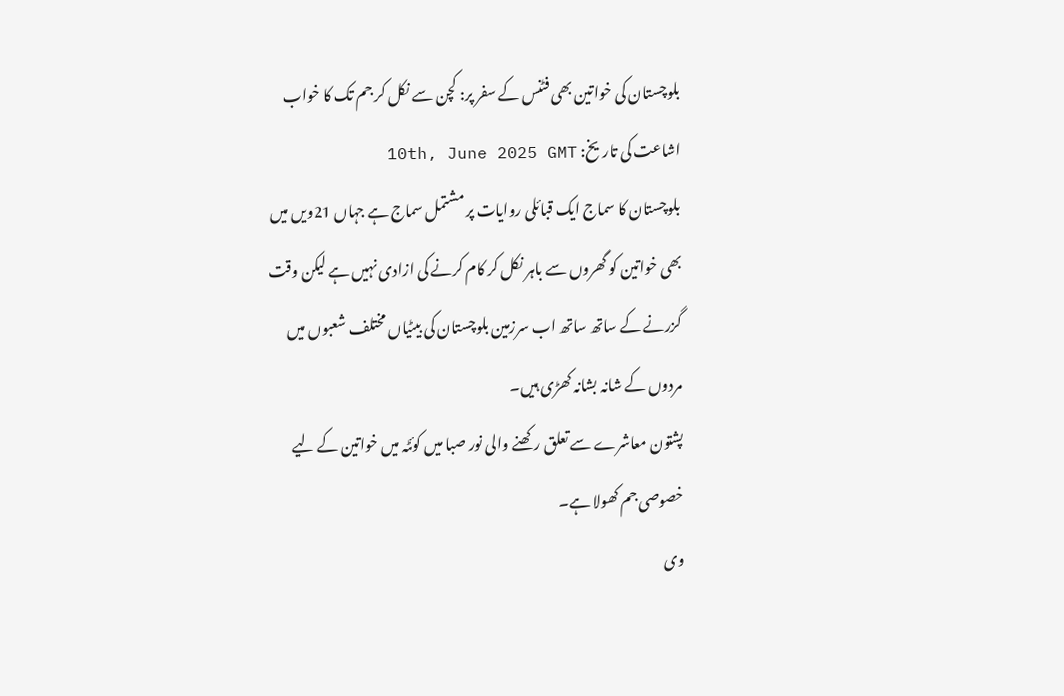بلوچستان کی خواتین بھی فٹنس کے سفر پر: کچن سے نکل کر جم تک کا خواب
اشاعت کی تاریخ: 10th, June 2025 GMT
بلوچستان کا سماج ایک قبائلی روایات پر مشتمل سماج ہے جہاں 21ویں میں بھی خواتین کو گھروں سے باہر نکل کر کام کرنے کی ازادی نہیں ہے لیکن وقت گزرنے کے ساتھ ساتھ اب سرزمین بلوچستان کی بیٹیاں مختلف شعبوں میں مردوں کے شانہ بشانہ کھڑی ہیں۔
پشتون معاشرے سے تعلق رکھنے والی نور صبا میں کوئٹہ میں خواتین کے لیے خصوصی جم کھولا ہے۔
وی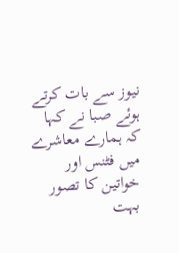نیوز سے بات کرتے ہوئے صبا نے کہا کہ ہمارے معاشرے میں فٹنس اور خواتین کا تصور بہت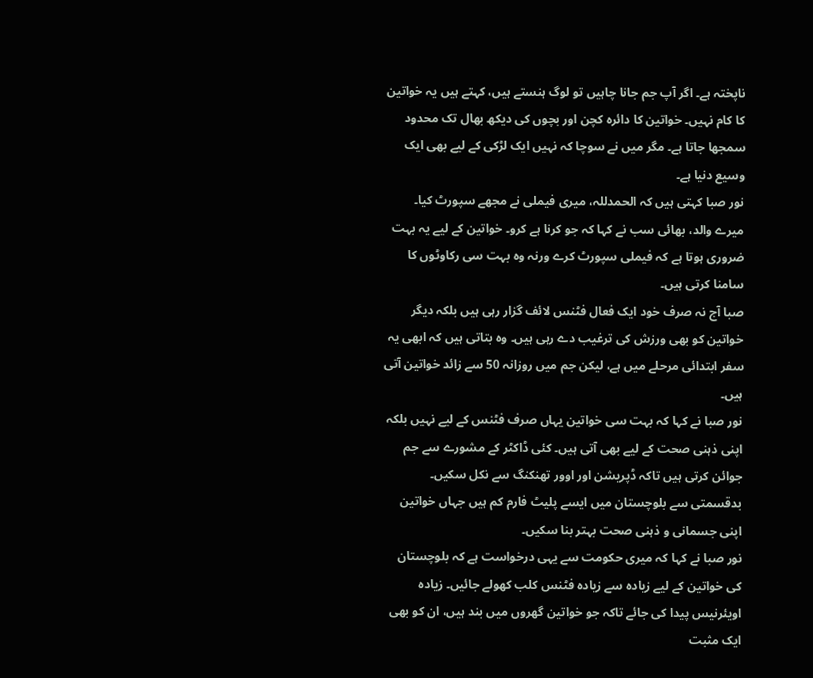ناپختہ ہے۔ اگر آپ جم جانا چاہیں تو لوگ ہنستے ہیں، کہتے ہیں یہ خواتین کا کام نہیں۔ خواتین کا دائرہ کچن اور بچوں کی دیکھ بھال تک محدود سمجھا جاتا ہے۔ مگر میں نے سوچا کہ نہیں ایک لڑکی کے لیے بھی ایک وسیع دنیا ہے۔
نور صبا کہتی ہیں کہ الحمدللہ، میری فیملی نے مجھے سپورٹ کیا۔ میرے والد، بھائی سب نے کہا کہ جو کرنا ہے کرو۔ خواتین کے لیے یہ بہت ضروری ہوتا ہے کہ فیملی سپورٹ کرے ورنہ وہ بہت سی رکاوٹوں کا سامنا کرتی ہیں۔
صبا آج نہ صرف خود ایک فعال فٹنس لائف گزار رہی ہیں بلکہ دیگر خواتین کو بھی ورزش کی ترغیب دے رہی ہیں۔ وہ بتاتی ہیں کہ ابھی یہ سفر ابتدائی مرحلے میں ہے، لیکن جم میں روزانہ 50 سے زائد خواتین آتی ہیں۔
نور صبا نے کہا کہ بہت سی خواتین یہاں صرف فٹنس کے لیے نہیں بلکہ اپنی ذہنی صحت کے لیے بھی آتی ہیں۔ کئی ڈاکٹر کے مشورے سے جم جوائن کرتی ہیں تاکہ ڈپریشن اور اوور تھنکنگ سے نکل سکیں۔ بدقسمتی سے بلوچستان میں ایسے پلیٹ فارم کم ہیں جہاں خواتین اپنی جسمانی و ذہنی صحت بہتر بنا سکیں۔
نور صبا نے کہا کہ میری حکومت سے یہی درخواست ہے کہ بلوچستان کی خواتین کے لیے زیادہ سے زیادہ فٹنس کلب کھولے جائیں۔ زیادہ اویئرنیس پیدا کی جائے تاکہ جو خواتین گھروں میں بند ہیں، ان کو بھی ایک مثبت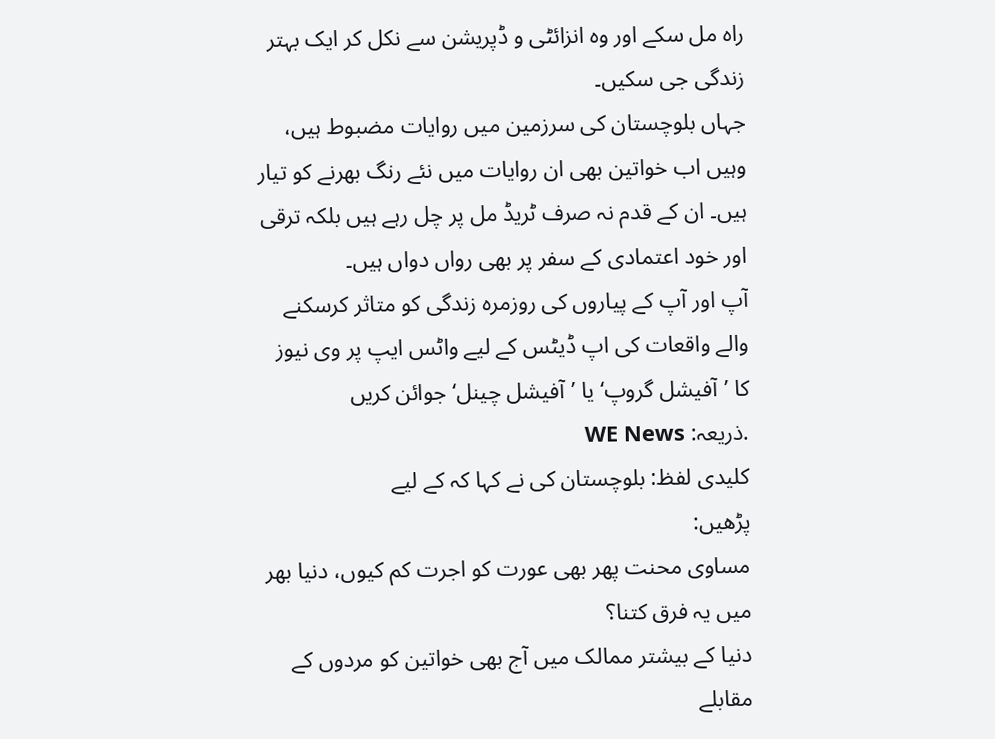راہ مل سکے اور وہ انزائٹی و ڈپریشن سے نکل کر ایک بہتر زندگی جی سکیں۔
جہاں بلوچستان کی سرزمین میں روایات مضبوط ہیں، وہیں اب خواتین بھی ان روایات میں نئے رنگ بھرنے کو تیار ہیں۔ ان کے قدم نہ صرف ٹریڈ مل پر چل رہے ہیں بلکہ ترقی اور خود اعتمادی کے سفر پر بھی رواں دواں ہیں۔
آپ اور آپ کے پیاروں کی روزمرہ زندگی کو متاثر کرسکنے والے واقعات کی اپ ڈیٹس کے لیے واٹس ایپ پر وی نیوز کا ’آفیشل گروپ‘ یا ’آفیشل چینل‘ جوائن کریں
.ذریعہ: WE News
کلیدی لفظ: بلوچستان کی نے کہا کہ کے لیے
پڑھیں:
مساوی محنت پھر بھی عورت کو اجرت کم کیوں، دنیا بھر میں یہ فرق کتنا؟
دنیا کے بیشتر ممالک میں آج بھی خواتین کو مردوں کے مقابلے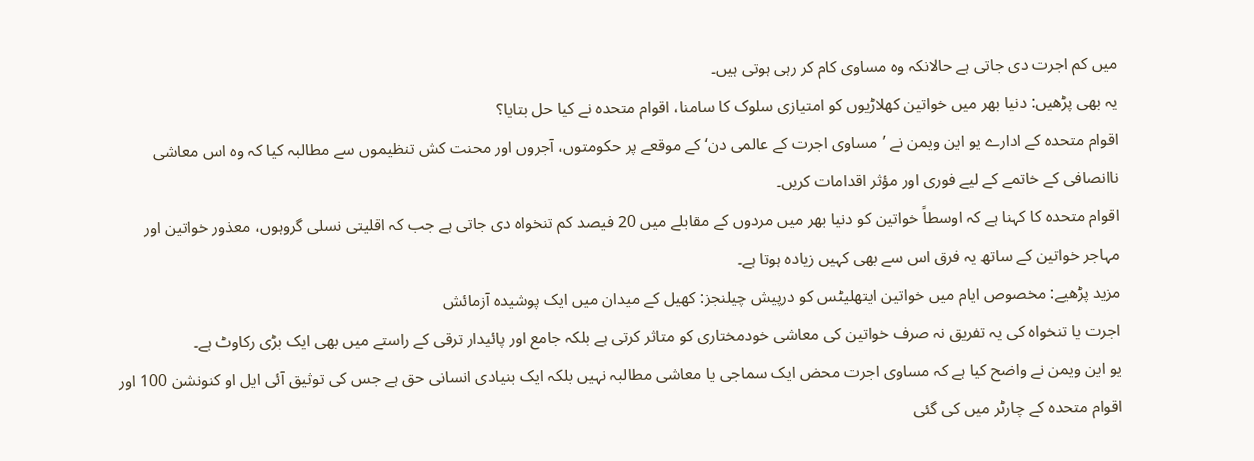میں کم اجرت دی جاتی ہے حالانکہ وہ مساوی کام کر رہی ہوتی ہیں۔
یہ بھی پڑھیں: دنیا بھر میں خواتین کھلاڑیوں کو امتیازی سلوک کا سامنا، اقوام متحدہ نے کیا حل بتایا؟
اقوام متحدہ کے ادارے یو این ویمن نے ’مساوی اجرت کے عالمی دن‘ کے موقعے پر حکومتوں، آجروں اور محنت کش تنظیموں سے مطالبہ کیا کہ وہ اس معاشی ناانصافی کے خاتمے کے لیے فوری اور مؤثر اقدامات کریں۔
اقوام متحدہ کا کہنا ہے کہ اوسطاً خواتین کو دنیا بھر میں مردوں کے مقابلے میں 20 فیصد کم تنخواہ دی جاتی ہے جب کہ اقلیتی نسلی گروہوں، معذور خواتین اور مہاجر خواتین کے ساتھ یہ فرق اس سے بھی کہیں زیادہ ہوتا ہے۔
مزید پڑھیے: مخصوص ایام میں خواتین ایتھلیٹس کو درپیش چیلنجز: کھیل کے میدان میں ایک پوشیدہ آزمائش
اجرت یا تنخواہ کی یہ تفریق نہ صرف خواتین کی معاشی خودمختاری کو متاثر کرتی ہے بلکہ جامع اور پائیدار ترقی کے راستے میں بھی ایک بڑی رکاوٹ ہے۔
یو این ویمن نے واضح کیا ہے کہ مساوی اجرت محض ایک سماجی یا معاشی مطالبہ نہیں بلکہ ایک بنیادی انسانی حق ہے جس کی توثیق آئی ایل او کنونشن 100 اور اقوام متحدہ کے چارٹر میں کی گئی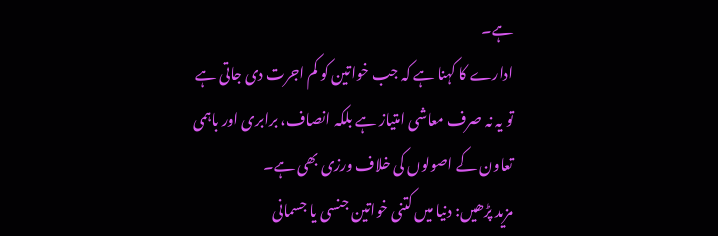ہے۔
ادارے کا کہنا ہے کہ جب خواتین کو کم اجرت دی جاتی ہے تو یہ نہ صرف معاشی امتیاز ہے بلکہ انصاف، برابری اور باہمی تعاون کے اصولوں کی خلاف ورزی بھی ہے۔
مزید پڑھیں: دنیا میں کتنی خواتین جنسی یا جسمانی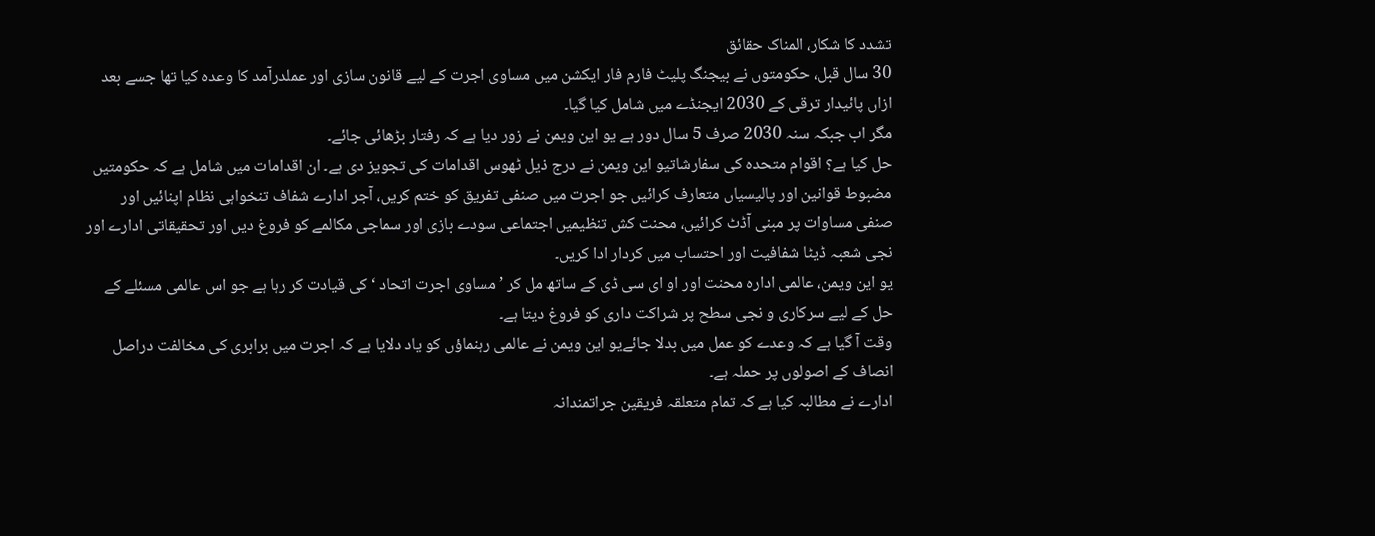تشدد کا شکار، المناک حقائق
30 سال قبل، حکومتوں نے بیجنگ پلیٹ فارم فار ایکشن میں مساوی اجرت کے لیے قانون سازی اور عملدرآمد کا وعدہ کیا تھا جسے بعد ازاں پائیدار ترقی کے 2030 ایجنڈے میں شامل کیا گیا۔
مگر اب جبکہ سنہ 2030 صرف 5 سال دور ہے یو این ویمن نے زور دیا ہے کہ رفتار بڑھائی جائے۔
حل کیا ہے؟ اقوام متحدہ کی سفارشاتیو این ویمن نے درج ذیل ٹھوس اقدامات کی تجویز دی ہے۔ ان اقدامات میں شامل ہے کہ حکومتیں مضبوط قوانین اور پالیسیاں متعارف کرائیں جو اجرت میں صنفی تفریق کو ختم کریں، آجر ادارے شفاف تنخواہی نظام اپنائیں اور صنفی مساوات پر مبنی آڈٹ کرائیں، محنت کش تنظیمیں اجتماعی سودے بازی اور سماجی مکالمے کو فروغ دیں اور تحقیقاتی ادارے اور نجی شعبہ ڈیٹا شفافیت اور احتساب میں کردار ادا کریں۔
یو این ویمن، عالمی ادارہ محنت اور او ای سی ڈی کے ساتھ مل کر ’مساوی اجرت اتحاد ‘ کی قیادت کر رہا ہے جو اس عالمی مسئلے کے حل کے لیے سرکاری و نجی سطح پر شراکت داری کو فروغ دیتا ہے۔
وقت آ گیا ہے کہ وعدے کو عمل میں بدلا جائےیو این ویمن نے عالمی رہنماؤں کو یاد دلایا ہے کہ اجرت میں برابری کی مخالفت دراصل انصاف کے اصولوں پر حملہ ہے۔
ادارے نے مطالبہ کیا ہے کہ تمام متعلقہ فریقین جراتمندانہ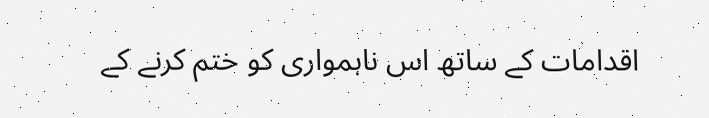اقدامات کے ساتھ اس ناہمواری کو ختم کرنے کے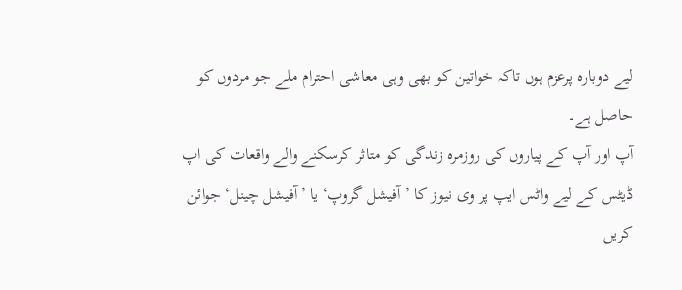لیے دوبارہ پرعزم ہوں تاکہ خواتین کو بھی وہی معاشی احترام ملے جو مردوں کو حاصل ہے۔
آپ اور آپ کے پیاروں کی روزمرہ زندگی کو متاثر کرسکنے والے واقعات کی اپ ڈیٹس کے لیے واٹس ایپ پر وی نیوز کا ’آفیشل گروپ‘ یا ’آفیشل چینل‘ جوائن کریں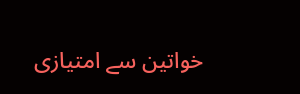خواتین سے امتیازی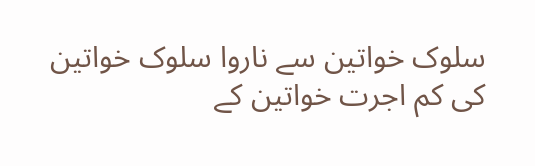سلوک خواتین سے ناروا سلوک خواتین کی کم اجرت خواتین کے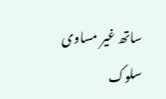ساتھ غیر مساوی سلوک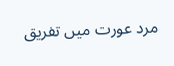مرد عورت میں تفریق